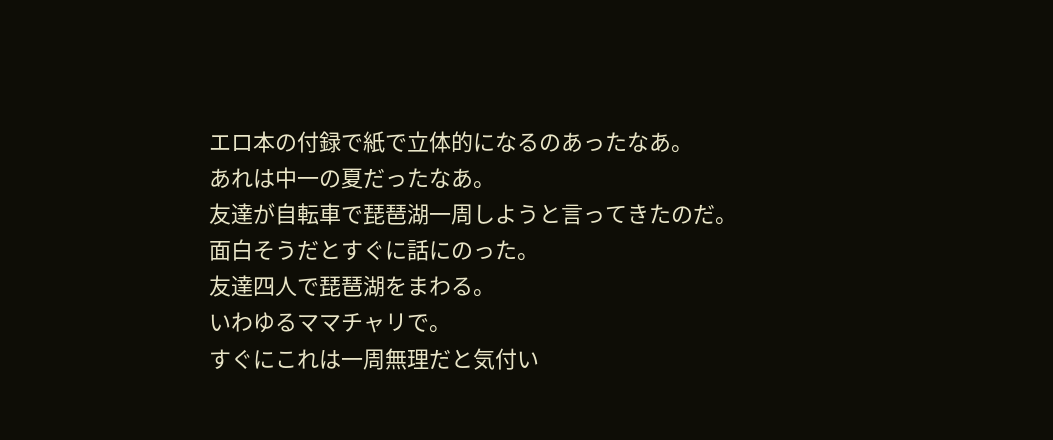エロ本の付録で紙で立体的になるのあったなあ。
あれは中一の夏だったなあ。
友達が自転車で琵琶湖一周しようと言ってきたのだ。
面白そうだとすぐに話にのった。
友達四人で琵琶湖をまわる。
いわゆるママチャリで。
すぐにこれは一周無理だと気付い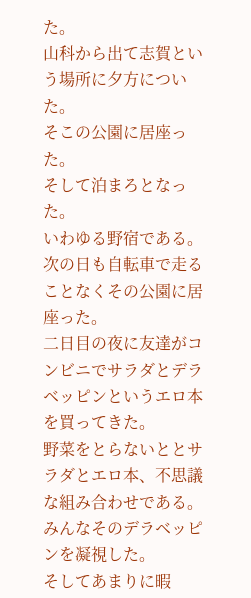た。
山科から出て志賀という場所に夕方についた。
そこの公園に居座った。
そして泊まろとなった。
いわゆる野宿である。
次の日も自転車で走ることなくその公園に居座った。
二日目の夜に友達がコンビニでサラダとデラベッピンというエロ本を買ってきた。
野菜をとらないととサラダとエロ本、不思議な組み合わせである。
みんなそのデラベッピンを凝視した。
そしてあまりに暇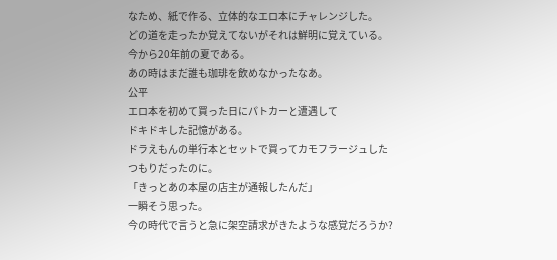なため、紙で作る、立体的なエロ本にチャレンジした。
どの道を走ったか覚えてないがそれは鮮明に覚えている。
今から20年前の夏である。
あの時はまだ誰も珈琲を飲めなかったなあ。
公平
エロ本を初めて買った日にパトカーと遭遇して
ドキドキした記憶がある。
ドラえもんの単行本とセットで買ってカモフラージュした
つもりだったのに。
「きっとあの本屋の店主が通報したんだ」
一瞬そう思った。
今の時代で言うと急に架空請求がきたような感覚だろうか?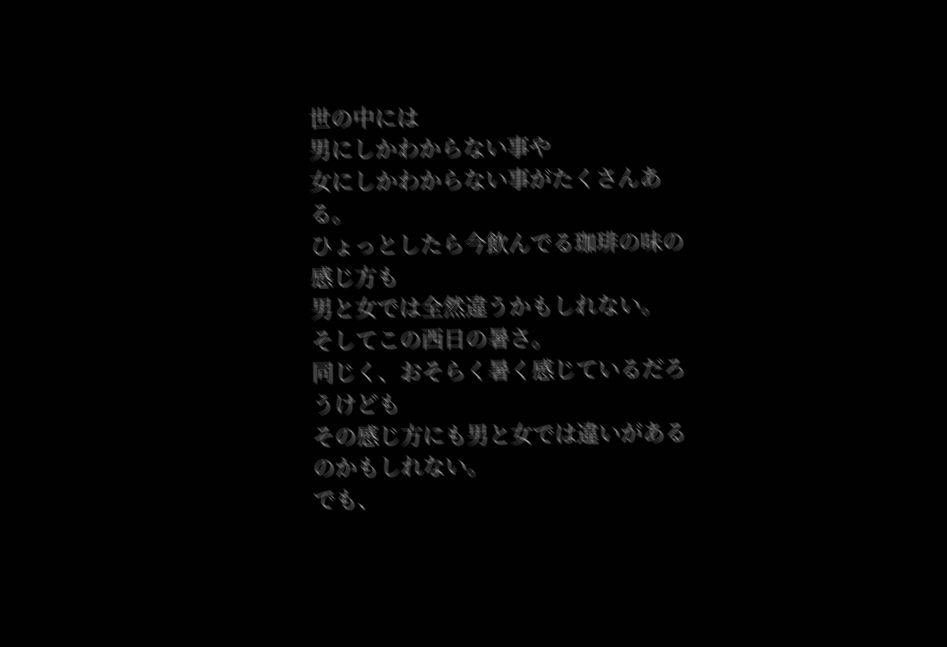世の中には
男にしかわからない事や
女にしかわからない事がたくさんある。
ひょっとしたら今飲んでる珈琲の味の感じ方も
男と女では全然違うかもしれない。
そしてこの西日の暑さ。
同じく、おそらく暑く感じているだろうけども
その感じ方にも男と女では違いがあるのかもしれない。
でも、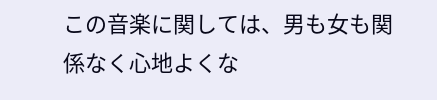この音楽に関しては、男も女も関係なく心地よくな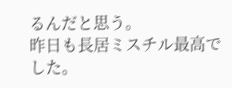るんだと思う。
昨日も長居ミスチル最高でした。